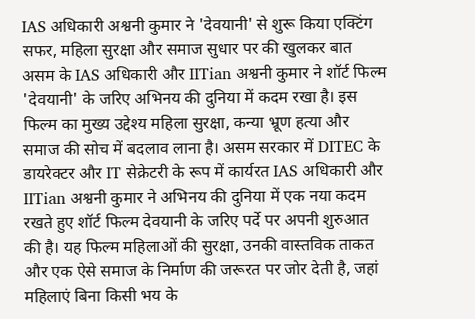IAS अधिकारी अश्वनी कुमार ने 'देवयानी' से शुरू किया एक्टिंग सफर, महिला सुरक्षा और समाज सुधार पर की खुलकर बात असम के IAS अधिकारी और IITian अश्वनी कुमार ने शॉर्ट फिल्म 'देवयानी' के जरिए अभिनय की दुनिया में कदम रखा है। इस फिल्म का मुख्य उद्देश्य महिला सुरक्षा, कन्या भ्रूण हत्या और समाज की सोच में बदलाव लाना है। असम सरकार में DITEC के डायरेक्टर और IT सेक्रेटरी के रूप में कार्यरत IAS अधिकारी और IITian अश्वनी कुमार ने अभिनय की दुनिया में एक नया कदम रखते हुए शॉर्ट फिल्म देवयानी के जरिए पर्दे पर अपनी शुरुआत की है। यह फिल्म महिलाओं की सुरक्षा, उनकी वास्तविक ताकत और एक ऐसे समाज के निर्माण की जरूरत पर जोर देती है, जहां महिलाएं बिना किसी भय के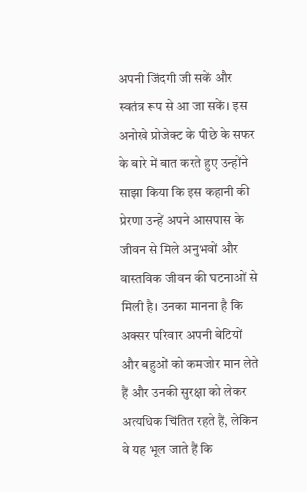अपनी जिंदगी जी सकें और स्वतंत्र रूप से आ जा सकें। इस अनोखे प्रोजेक्ट के पीछे के सफर के बारे में बात करते हुए उन्होंने साझा किया कि इस कहानी की प्रेरणा उन्हें अपने आसपास के जीवन से मिले अनुभवों और वास्तविक जीवन की घटनाओं से मिली है। उनका मानना है कि अक्सर परिवार अपनी बेटियों और बहुओं को कमजोर मान लेते हैं और उनकी सुरक्षा को लेकर अत्यधिक चिंतित रहते हैं, लेकिन वे यह भूल जाते हैं कि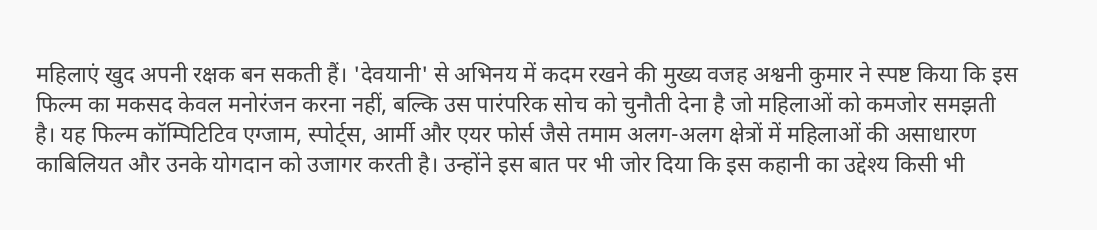महिलाएं खुद अपनी रक्षक बन सकती हैं। 'देवयानी' से अभिनय में कदम रखने की मुख्य वजह अश्वनी कुमार ने स्पष्ट किया कि इस फिल्म का मकसद केवल मनोरंजन करना नहीं, बल्कि उस पारंपरिक सोच को चुनौती देना है जो महिलाओं को कमजोर समझती है। यह फिल्म कॉम्पिटिटिव एग्जाम, स्पोर्ट्स, आर्मी और एयर फोर्स जैसे तमाम अलग-अलग क्षेत्रों में महिलाओं की असाधारण काबिलियत और उनके योगदान को उजागर करती है। उन्होंने इस बात पर भी जोर दिया कि इस कहानी का उद्देश्य किसी भी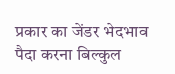प्रकार का जेंडर भेदभाव पैदा करना बिल्कुल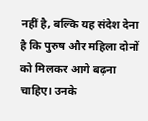नहीं है, बल्कि यह संदेश देना है कि पुरुष और महिला दोनों को मिलकर आगे बढ़ना चाहिए। उनके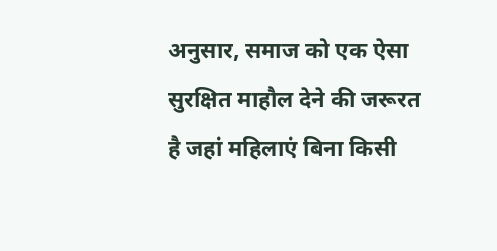अनुसार, समाज को एक ऐसा सुरक्षित माहौल देने की जरूरत है जहां महिलाएं बिना किसी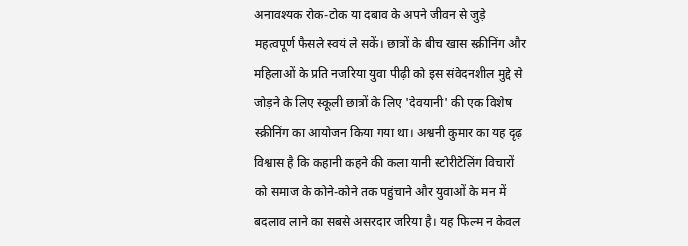अनावश्यक रोक-टोक या दबाव के अपने जीवन से जुड़े महत्वपूर्ण फैसले स्वयं ले सकें। छात्रों के बीच खास स्क्रीनिंग और महिलाओं के प्रति नजरिया युवा पीढ़ी को इस संवेदनशील मुद्दे से जोड़ने के लिए स्कूली छात्रों के लिए 'देवयानी' की एक विशेष स्क्रीनिंग का आयोजन किया गया था। अश्वनी कुमार का यह दृढ़ विश्वास है कि कहानी कहने की कला यानी स्टोरीटेलिंग विचारों को समाज के कोने-कोने तक पहुंचाने और युवाओं के मन में बदलाव लाने का सबसे असरदार जरिया है। यह फिल्म न केवल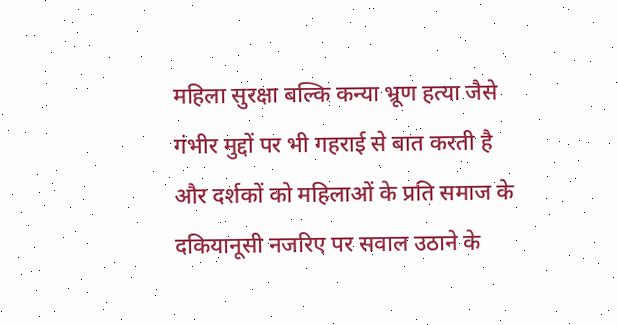महिला सुरक्षा बल्कि कन्या भ्रूण हत्या जैसे गंभीर मुद्दों पर भी गहराई से बात करती है और दर्शकों को महिलाओं के प्रति समाज के दकियानूसी नजरिए पर सवाल उठाने के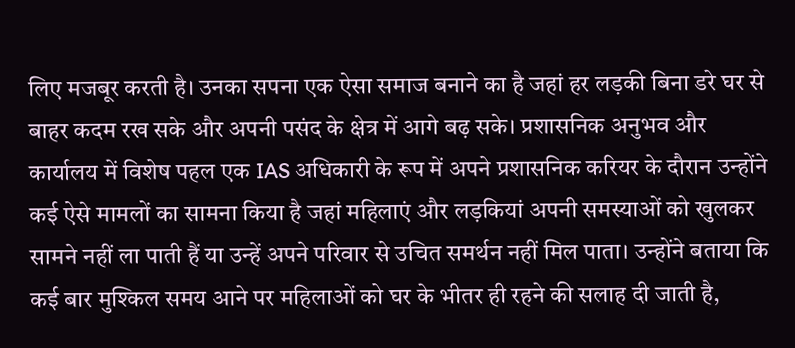लिए मजबूर करती है। उनका सपना एक ऐसा समाज बनाने का है जहां हर लड़की बिना डरे घर से बाहर कदम रख सके और अपनी पसंद के क्षेत्र में आगे बढ़ सके। प्रशासनिक अनुभव और कार्यालय में विशेष पहल एक IAS अधिकारी के रूप में अपने प्रशासनिक करियर के दौरान उन्होंने कई ऐसे मामलों का सामना किया है जहां महिलाएं और लड़कियां अपनी समस्याओं को खुलकर सामने नहीं ला पाती हैं या उन्हें अपने परिवार से उचित समर्थन नहीं मिल पाता। उन्होंने बताया कि कई बार मुश्किल समय आने पर महिलाओं को घर के भीतर ही रहने की सलाह दी जाती है,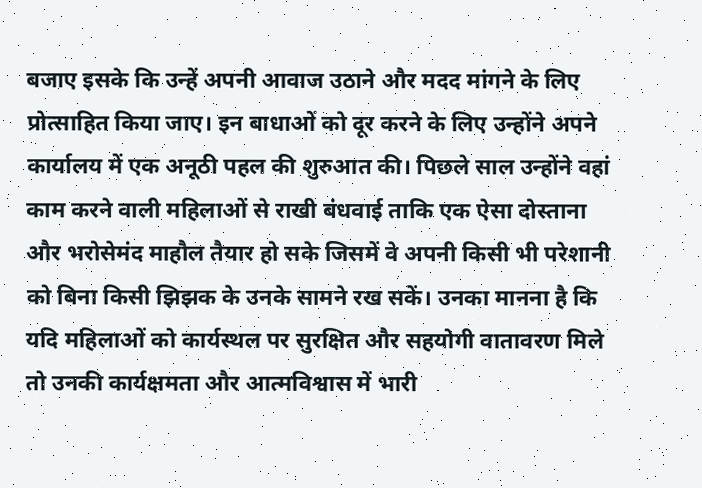बजाए इसके कि उन्हें अपनी आवाज उठाने और मदद मांगने के लिए प्रोत्साहित किया जाए। इन बाधाओं को दूर करने के लिए उन्होंने अपने कार्यालय में एक अनूठी पहल की शुरुआत की। पिछले साल उन्होंने वहां काम करने वाली महिलाओं से राखी बंधवाई ताकि एक ऐसा दोस्ताना और भरोसेमंद माहौल तैयार हो सके जिसमें वे अपनी किसी भी परेशानी को बिना किसी झिझक के उनके सामने रख सकें। उनका मानना है कि यदि महिलाओं को कार्यस्थल पर सुरक्षित और सहयोगी वातावरण मिले तो उनकी कार्यक्षमता और आत्मविश्वास में भारी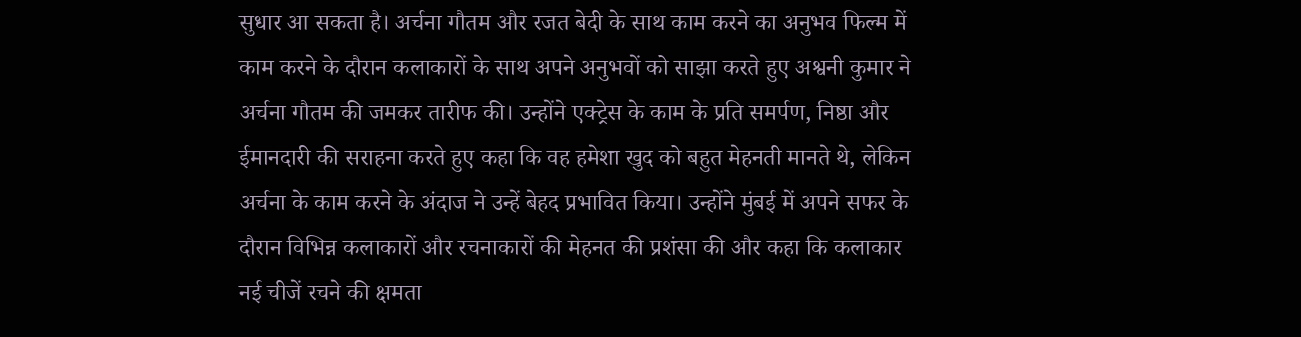सुधार आ सकता है। अर्चना गौतम और रजत बेदी के साथ काम करने का अनुभव फिल्म में काम करने के दौरान कलाकारों के साथ अपने अनुभवों को साझा करते हुए अश्वनी कुमार ने अर्चना गौतम की जमकर तारीफ की। उन्होंने एक्ट्रेस के काम के प्रति समर्पण, निष्ठा और ईमानदारी की सराहना करते हुए कहा कि वह हमेशा खुद को बहुत मेहनती मानते थे, लेकिन अर्चना के काम करने के अंदाज ने उन्हें बेहद प्रभावित किया। उन्होंने मुंबई में अपने सफर के दौरान विभिन्न कलाकारों और रचनाकारों की मेहनत की प्रशंसा की और कहा कि कलाकार नई चीजें रचने की क्षमता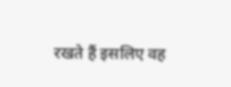रखते हैं इसलिए वह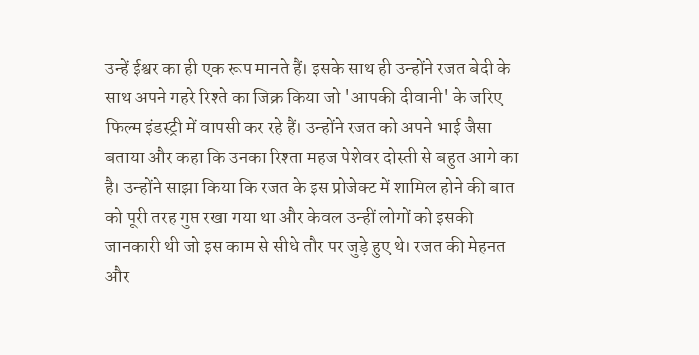उन्हें ईश्वर का ही एक रूप मानते हैं। इसके साथ ही उन्होंने रजत बेदी के साथ अपने गहरे रिश्ते का जिक्र किया जो 'आपकी दीवानी' के जरिए फिल्म इंडस्ट्री में वापसी कर रहे हैं। उन्होंने रजत को अपने भाई जैसा बताया और कहा कि उनका रिश्ता महज पेशेवर दोस्ती से बहुत आगे का है। उन्होंने साझा किया कि रजत के इस प्रोजेक्ट में शामिल होने की बात को पूरी तरह गुप्त रखा गया था और केवल उन्हीं लोगों को इसकी जानकारी थी जो इस काम से सीधे तौर पर जुड़े हुए थे। रजत की मेहनत और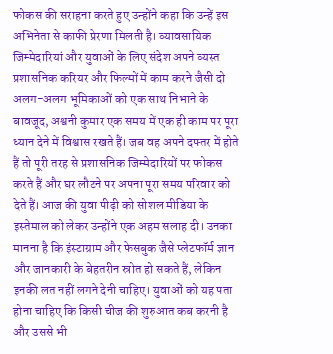फोकस की सराहना करते हुए उन्होंने कहा कि उन्हें इस अभिनेता से काफी प्रेरणा मिलती है। व्यावसायिक जिम्मेदारियां और युवाओं के लिए संदेश अपने व्यस्त प्रशासनिक करियर और फिल्मों में काम करने जैसी दो अलग-अलग भूमिकाओं को एक साथ निभाने के बावजूद, अश्वनी कुमार एक समय में एक ही काम पर पूरा ध्यान देने में विश्वास रखते हैं। जब वह अपने दफ्तर में होते हैं तो पूरी तरह से प्रशासनिक जिम्मेदारियों पर फोकस करते हैं और घर लौटने पर अपना पूरा समय परिवार को देते हैं। आज की युवा पीढ़ी को सोशल मीडिया के इस्तेमाल को लेकर उन्होंने एक अहम सलाह दी। उनका मानना है कि इंस्टाग्राम और फेसबुक जैसे प्लेटफॉर्म ज्ञान और जानकारी के बेहतरीन स्रोत हो सकते हैं, लेकिन इनकी लत नहीं लगने देनी चाहिए। युवाओं को यह पता होना चाहिए कि किसी चीज की शुरुआत कब करनी है और उससे भी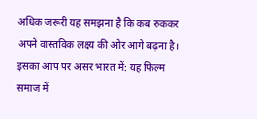अधिक जरूरी यह समझना है कि कब रुककर अपने वास्तविक लक्ष्य की ओर आगे बढ़ना है। इसका आप पर असर भारत में: यह फिल्म समाज में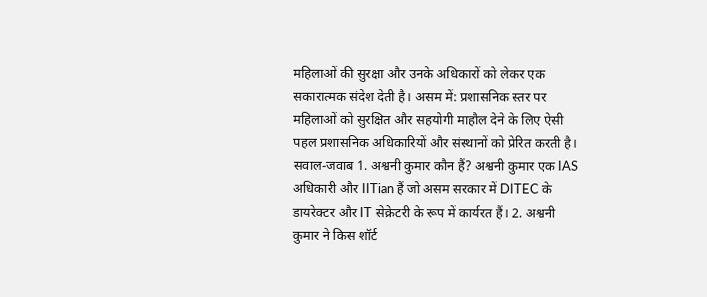महिलाओं की सुरक्षा और उनके अधिकारों को लेकर एक सकारात्मक संदेश देती है। असम में: प्रशासनिक स्तर पर महिलाओं को सुरक्षित और सहयोगी माहौल देने के लिए ऐसी पहल प्रशासनिक अधिकारियों और संस्थानों को प्रेरित करती है। सवाल-जवाब 1. अश्वनी कुमार कौन हैं? अश्वनी कुमार एक IAS अधिकारी और IITian हैं जो असम सरकार में DITEC के डायरेक्टर और IT सेक्रेटरी के रूप में कार्यरत हैं। 2. अश्वनी कुमार ने किस शॉर्ट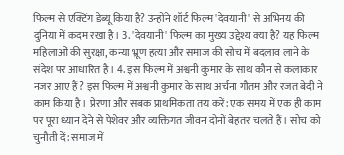फिल्म से एक्टिंग डेब्यू किया है? उन्होंने शॉर्ट फिल्म 'देवयानी' से अभिनय की दुनिया में कदम रखा है। 3. 'देवयानी' फिल्म का मुख्य उद्देश्य क्या है? यह फिल्म महिलाओं की सुरक्षा, कन्या भ्रूण हत्या और समाज की सोच में बदलाव लाने के संदेश पर आधारित है। 4. इस फिल्म में अश्वनी कुमार के साथ कौन से कलाकार नजर आए हैं? इस फिल्म में अश्वनी कुमार के साथ अर्चना गौतम और रजत बेदी ने काम किया है। प्रेरणा और सबक प्राथमिकता तय करें: एक समय में एक ही काम पर पूरा ध्यान देने से पेशेवर और व्यक्तिगत जीवन दोनों बेहतर चलते हैं। सोच को चुनौती दें: समाज में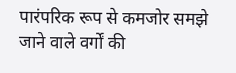पारंपरिक रूप से कमजोर समझे जाने वाले वर्गों की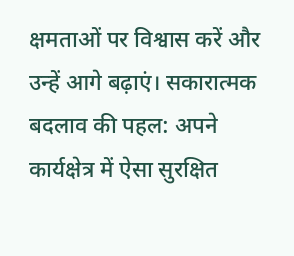क्षमताओं पर विश्वास करें और उन्हें आगे बढ़ाएं। सकारात्मक बदलाव की पहल: अपने कार्यक्षेत्र में ऐसा सुरक्षित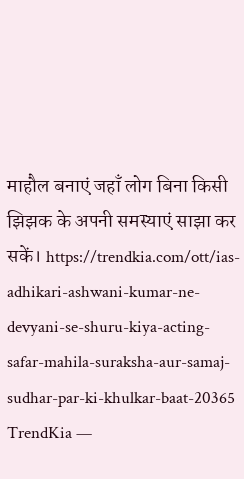माहौल बनाएं जहाँ लोग बिना किसी झिझक के अपनी समस्याएं साझा कर सकें। https://trendkia.com/ott/ias-adhikari-ashwani-kumar-ne-devyani-se-shuru-kiya-acting-safar-mahila-suraksha-aur-samaj-sudhar-par-ki-khulkar-baat-20365 TrendKia —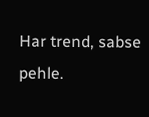Har trend, sabse pehle.